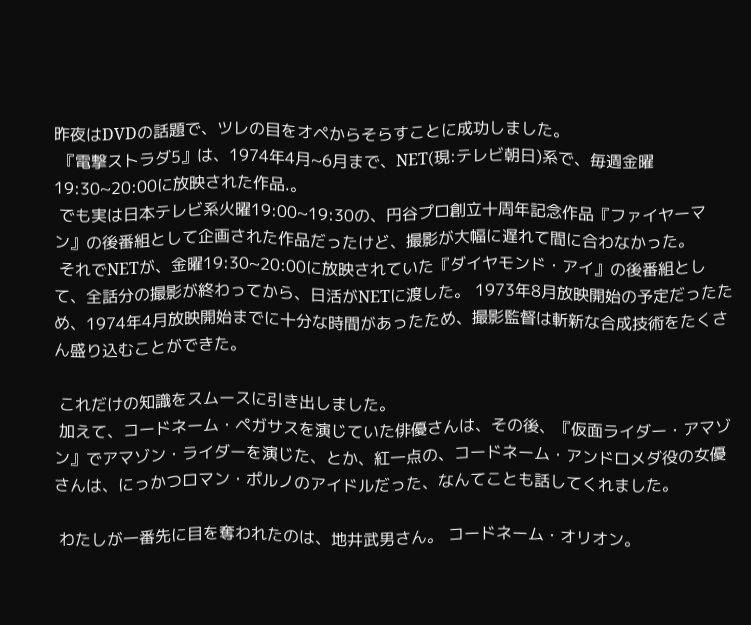昨夜はDVDの話題で、ツレの目をオペからそらすことに成功しました。
 『電撃ストラダ5』は、1974年4月~6月まで、NET(現:テレビ朝日)系で、毎週金曜19:30~20:00に放映された作品.。
 でも実は日本テレビ系火曜19:00~19:30の、円谷プロ創立十周年記念作品『ファイヤーマン』の後番組として企画された作品だったけど、撮影が大幅に遅れて間に合わなかった。
 それでNETが、金曜19:30~20:00に放映されていた『ダイヤモンド・アイ』の後番組として、全話分の撮影が終わってから、日活がNETに渡した。 1973年8月放映開始の予定だったため、1974年4月放映開始までに十分な時間があったため、撮影監督は斬新な合成技術をたくさん盛り込むことができた。

 これだけの知識をスムースに引き出しました。
 加えて、コードネーム・ペガサスを演じていた俳優さんは、その後、『仮面ライダー・アマゾン』でアマゾン・ライダーを演じた、とか、紅一点の、コードネーム・アンドロメダ役の女優さんは、にっかつロマン・ポルノのアイドルだった、なんてことも話してくれました。

 わたしが一番先に目を奪われたのは、地井武男さん。 コードネーム・オリオン。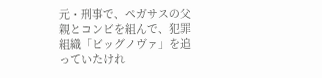元・刑事で、ペガサスの父親とコンビを組んで、犯罪組織「ビッグノヴァ」を追っていたけれ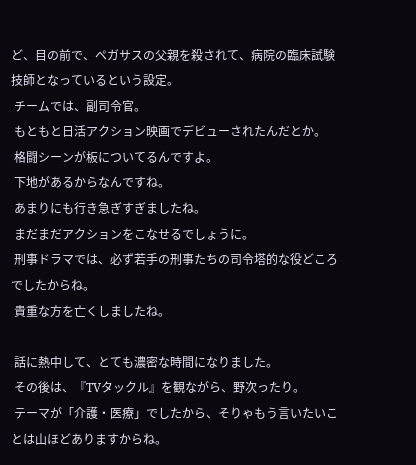ど、目の前で、ペガサスの父親を殺されて、病院の臨床試験技師となっているという設定。
 チームでは、副司令官。
 もともと日活アクション映画でデビューされたんだとか。
 格闘シーンが板についてるんですよ。
 下地があるからなんですね。
 あまりにも行き急ぎすぎましたね。
 まだまだアクションをこなせるでしょうに。
 刑事ドラマでは、必ず若手の刑事たちの司令塔的な役どころでしたからね。
 貴重な方を亡くしましたね。

 話に熱中して、とても濃密な時間になりました。
 その後は、『TVタックル』を観ながら、野次ったり。
 テーマが「介護・医療」でしたから、そりゃもう言いたいことは山ほどありますからね。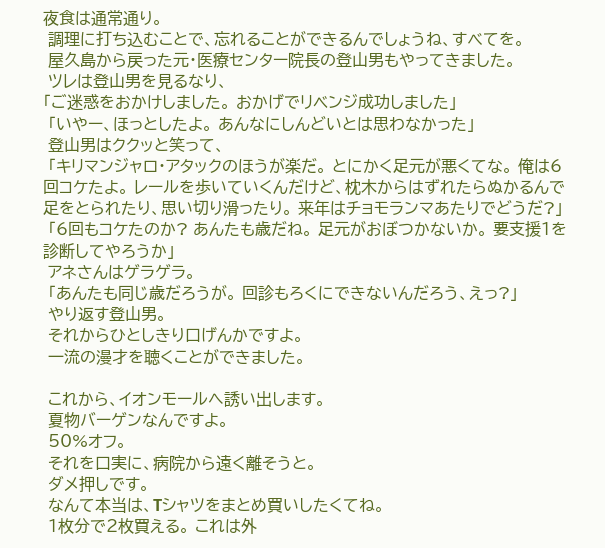夜食は通常通り。
 調理に打ち込むことで、忘れることができるんでしょうね、すべてを。
 屋久島から戻った元・医療センター院長の登山男もやってきました。
 ツレは登山男を見るなり、
「ご迷惑をおかけしました。 おかげでリベンジ成功しました」
 「いやー、ほっとしたよ。 あんなにしんどいとは思わなかった」
 登山男はククッと笑って、
 「キリマンジャロ・アタックのほうが楽だ。 とにかく足元が悪くてな。 俺は6回コケたよ。 レールを歩いていくんだけど、枕木からはずれたらぬかるんで足をとられたり、思い切り滑ったり。 来年はチョモランマあたりでどうだ?」
 「6回もコケたのか? あんたも歳だね。 足元がおぼつかないか。 要支援1を診断してやろうか」
 アネさんはゲラゲラ。
 「あんたも同じ歳だろうが。 回診もろくにできないんだろう、えっ?」
 やり返す登山男。
 それからひとしきり口げんかですよ。
 一流の漫才を聴くことができました。

 これから、イオンモールへ誘い出します。
 夏物バーゲンなんですよ。
 50%オフ。
 それを口実に、病院から遠く離そうと。
 ダメ押しです。
 なんて本当は、Tシャツをまとめ買いしたくてね。
 1枚分で2枚買える。 これは外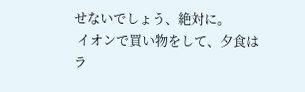せないでしょう、絶対に。
 イオンで買い物をして、夕食はラ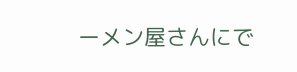ーメン屋さんにで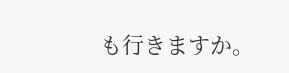も行きますか。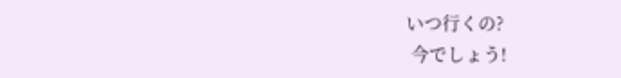いつ行くの?
 今でしょう!